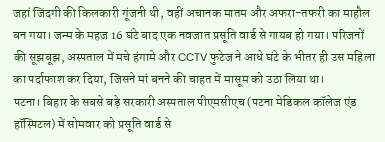जहां जिंदगी की किलकारी गूंजनी थी, वहीं अचानक मातम और अफरा-तफरी का माहौल बन गया। जन्म के महज 16 घंटे बाद एक नवजात प्रसूति वार्ड से गायब हो गया। परिजनों की सूझबूझ, अस्पताल में मचे हंगामे और CCTV फुटेज ने आधे घंटे के भीतर ही उस महिला का पर्दाफाश कर दिया, जिसने मां बनने की चाहत में मासूम को उठा लिया था।
पटना। बिहार के सबसे बड़े सरकारी अस्पताल पीएमसीएच (पटना मेडिकल कॉलेज एंड हॉस्पिटल) में सोमवार को प्रसूति वार्ड से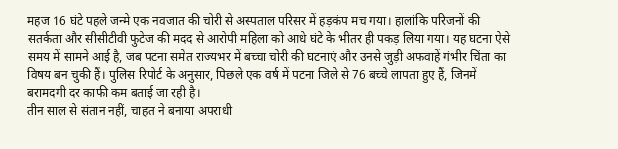महज 16 घंटे पहले जन्मे एक नवजात की चोरी से अस्पताल परिसर में हड़कंप मच गया। हालांकि परिजनों की सतर्कता और सीसीटीवी फुटेज की मदद से आरोपी महिला को आधे घंटे के भीतर ही पकड़ लिया गया। यह घटना ऐसे समय में सामने आई है, जब पटना समेत राज्यभर में बच्चा चोरी की घटनाएं और उनसे जुड़ी अफवाहें गंभीर चिंता का विषय बन चुकी हैं। पुलिस रिपोर्ट के अनुसार, पिछले एक वर्ष में पटना जिले से 76 बच्चे लापता हुए हैं, जिनमें बरामदगी दर काफी कम बताई जा रही है।
तीन साल से संतान नहीं, चाहत ने बनाया अपराधी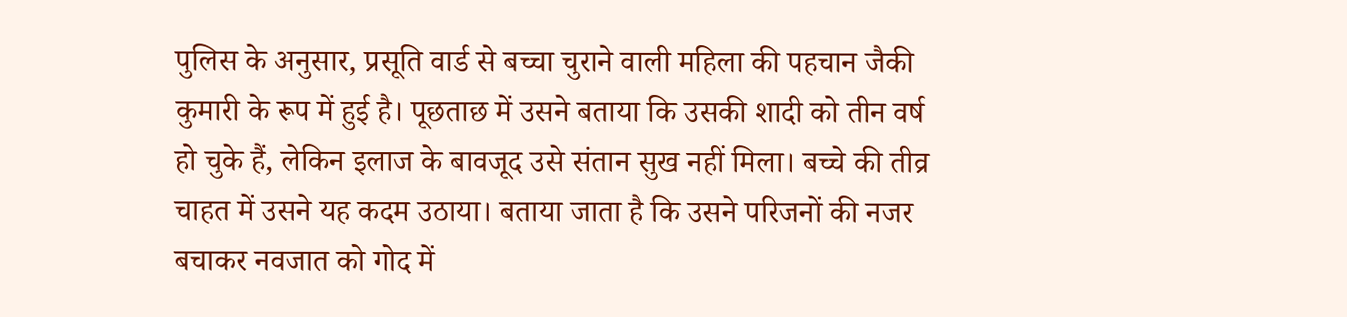पुलिस के अनुसार, प्रसूति वार्ड से बच्चा चुराने वाली महिला की पहचान जैकी कुमारी के रूप में हुई है। पूछताछ में उसने बताया कि उसकी शादी को तीन वर्ष हो चुके हैं, लेकिन इलाज के बावजूद उसे संतान सुख नहीं मिला। बच्चे की तीव्र चाहत में उसने यह कदम उठाया। बताया जाता है कि उसने परिजनों की नजर बचाकर नवजात को गोद में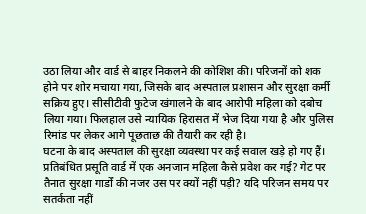उठा लिया और वार्ड से बाहर निकलने की कोशिश की। परिजनों को शक होने पर शोर मचाया गया, जिसके बाद अस्पताल प्रशासन और सुरक्षा कर्मी सक्रिय हुए। सीसीटीवी फुटेज खंगालने के बाद आरोपी महिला को दबोच लिया गया। फिलहाल उसे न्यायिक हिरासत में भेज दिया गया है और पुलिस रिमांड पर लेकर आगे पूछताछ की तैयारी कर रही है।
घटना के बाद अस्पताल की सुरक्षा व्यवस्था पर कई सवाल खड़े हो गए हैं। प्रतिबंधित प्रसूति वार्ड में एक अनजान महिला कैसे प्रवेश कर गई? गेट पर तैनात सुरक्षा गार्डों की नजर उस पर क्यों नहीं पड़ी? यदि परिजन समय पर सतर्कता नहीं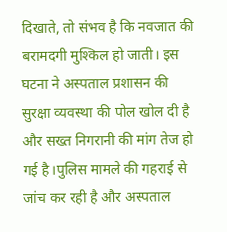दिखाते, तो संभव है कि नवजात की बरामदगी मुश्किल हो जाती। इस घटना ने अस्पताल प्रशासन की सुरक्षा व्यवस्था की पोल खोल दी है और सख्त निगरानी की मांग तेज हो गई है।पुलिस मामले की गहराई से जांच कर रही है और अस्पताल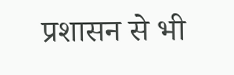प्रशासन से भी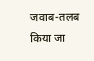जवाब-तलब किया जा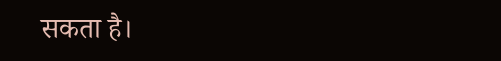सकता है।